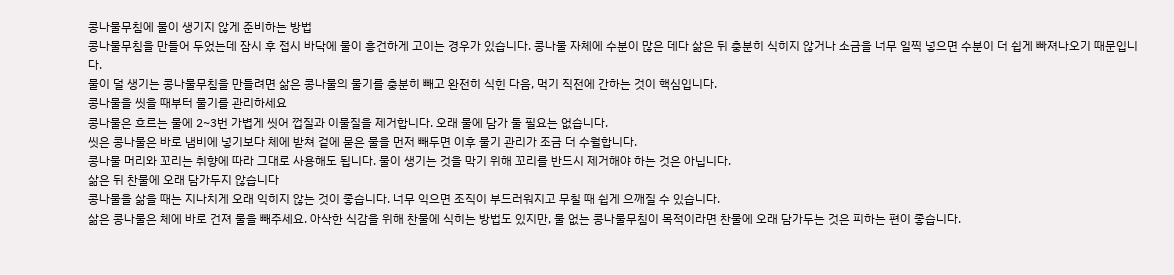콩나물무침에 물이 생기지 않게 준비하는 방법
콩나물무침을 만들어 두었는데 잠시 후 접시 바닥에 물이 흥건하게 고이는 경우가 있습니다. 콩나물 자체에 수분이 많은 데다 삶은 뒤 충분히 식히지 않거나 소금을 너무 일찍 넣으면 수분이 더 쉽게 빠져나오기 때문입니다.
물이 덜 생기는 콩나물무침을 만들려면 삶은 콩나물의 물기를 충분히 빼고 완전히 식힌 다음, 먹기 직전에 간하는 것이 핵심입니다.
콩나물을 씻을 때부터 물기를 관리하세요
콩나물은 흐르는 물에 2~3번 가볍게 씻어 껍질과 이물질을 제거합니다. 오래 물에 담가 둘 필요는 없습니다.
씻은 콩나물은 바로 냄비에 넣기보다 체에 받쳐 겉에 묻은 물을 먼저 빼두면 이후 물기 관리가 조금 더 수월합니다.
콩나물 머리와 꼬리는 취향에 따라 그대로 사용해도 됩니다. 물이 생기는 것을 막기 위해 꼬리를 반드시 제거해야 하는 것은 아닙니다.
삶은 뒤 찬물에 오래 담가두지 않습니다
콩나물을 삶을 때는 지나치게 오래 익히지 않는 것이 좋습니다. 너무 익으면 조직이 부드러워지고 무칠 때 쉽게 으깨질 수 있습니다.
삶은 콩나물은 체에 바로 건져 물을 빼주세요. 아삭한 식감을 위해 찬물에 식히는 방법도 있지만, 물 없는 콩나물무침이 목적이라면 찬물에 오래 담가두는 것은 피하는 편이 좋습니다.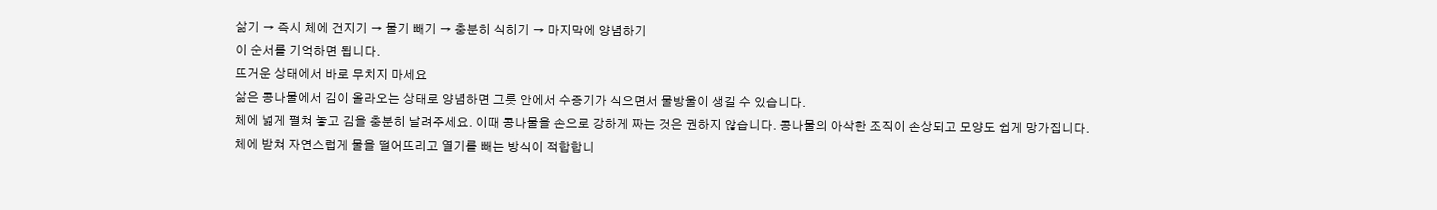삶기 → 즉시 체에 건지기 → 물기 빼기 → 충분히 식히기 → 마지막에 양념하기
이 순서를 기억하면 됩니다.
뜨거운 상태에서 바로 무치지 마세요
삶은 콩나물에서 김이 올라오는 상태로 양념하면 그릇 안에서 수증기가 식으면서 물방울이 생길 수 있습니다.
체에 넓게 펼쳐 놓고 김을 충분히 날려주세요. 이때 콩나물을 손으로 강하게 짜는 것은 권하지 않습니다. 콩나물의 아삭한 조직이 손상되고 모양도 쉽게 망가집니다.
체에 받쳐 자연스럽게 물을 떨어뜨리고 열기를 빼는 방식이 적합합니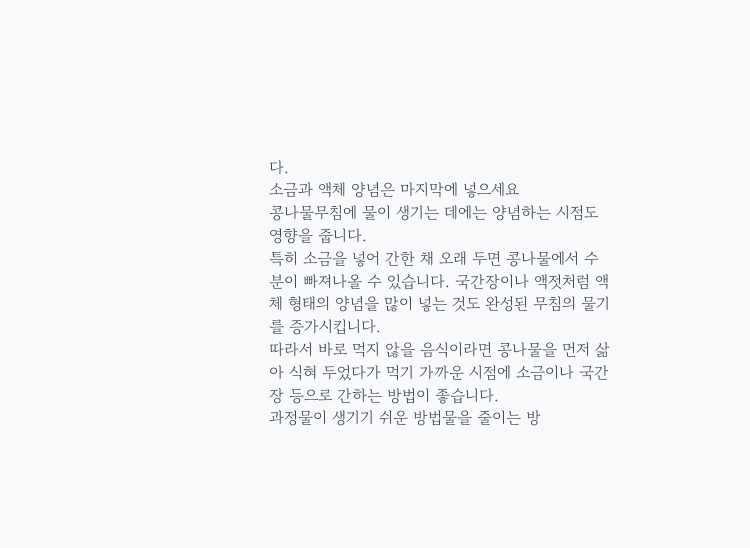다.
소금과 액체 양념은 마지막에 넣으세요
콩나물무침에 물이 생기는 데에는 양념하는 시점도 영향을 줍니다.
특히 소금을 넣어 간한 채 오래 두면 콩나물에서 수분이 빠져나올 수 있습니다. 국간장이나 액젓처럼 액체 형태의 양념을 많이 넣는 것도 완성된 무침의 물기를 증가시킵니다.
따라서 바로 먹지 않을 음식이라면 콩나물을 먼저 삶아 식혀 두었다가 먹기 가까운 시점에 소금이나 국간장 등으로 간하는 방법이 좋습니다.
과정물이 생기기 쉬운 방법물을 줄이는 방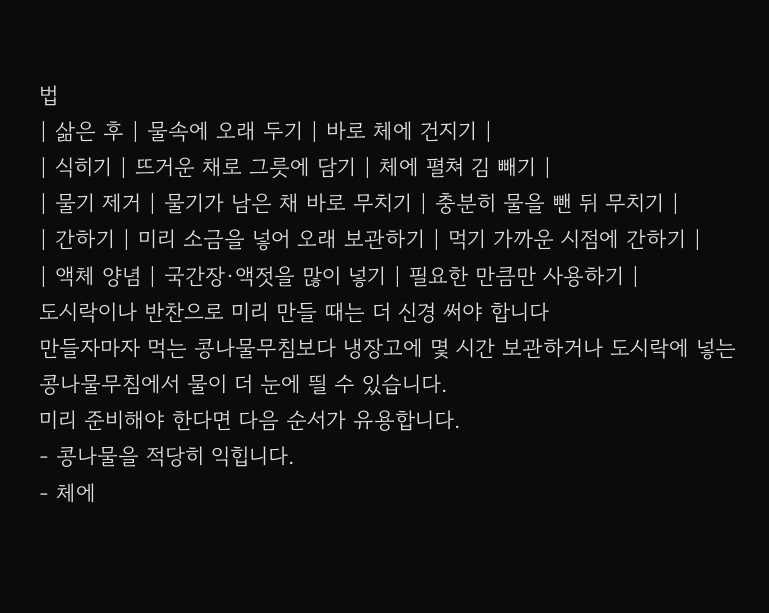법
| 삶은 후 | 물속에 오래 두기 | 바로 체에 건지기 |
| 식히기 | 뜨거운 채로 그릇에 담기 | 체에 펼쳐 김 빼기 |
| 물기 제거 | 물기가 남은 채 바로 무치기 | 충분히 물을 뺀 뒤 무치기 |
| 간하기 | 미리 소금을 넣어 오래 보관하기 | 먹기 가까운 시점에 간하기 |
| 액체 양념 | 국간장·액젓을 많이 넣기 | 필요한 만큼만 사용하기 |
도시락이나 반찬으로 미리 만들 때는 더 신경 써야 합니다
만들자마자 먹는 콩나물무침보다 냉장고에 몇 시간 보관하거나 도시락에 넣는 콩나물무침에서 물이 더 눈에 띌 수 있습니다.
미리 준비해야 한다면 다음 순서가 유용합니다.
- 콩나물을 적당히 익힙니다.
- 체에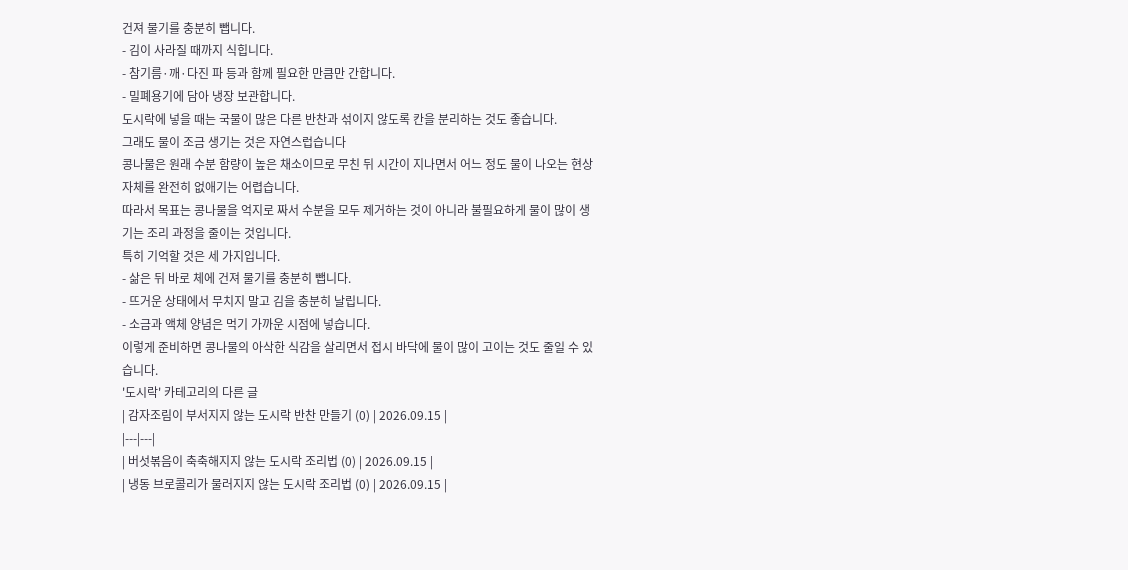건져 물기를 충분히 뺍니다.
- 김이 사라질 때까지 식힙니다.
- 참기름·깨·다진 파 등과 함께 필요한 만큼만 간합니다.
- 밀폐용기에 담아 냉장 보관합니다.
도시락에 넣을 때는 국물이 많은 다른 반찬과 섞이지 않도록 칸을 분리하는 것도 좋습니다.
그래도 물이 조금 생기는 것은 자연스럽습니다
콩나물은 원래 수분 함량이 높은 채소이므로 무친 뒤 시간이 지나면서 어느 정도 물이 나오는 현상 자체를 완전히 없애기는 어렵습니다.
따라서 목표는 콩나물을 억지로 짜서 수분을 모두 제거하는 것이 아니라 불필요하게 물이 많이 생기는 조리 과정을 줄이는 것입니다.
특히 기억할 것은 세 가지입니다.
- 삶은 뒤 바로 체에 건져 물기를 충분히 뺍니다.
- 뜨거운 상태에서 무치지 말고 김을 충분히 날립니다.
- 소금과 액체 양념은 먹기 가까운 시점에 넣습니다.
이렇게 준비하면 콩나물의 아삭한 식감을 살리면서 접시 바닥에 물이 많이 고이는 것도 줄일 수 있습니다.
'도시락' 카테고리의 다른 글
| 감자조림이 부서지지 않는 도시락 반찬 만들기 (0) | 2026.09.15 |
|---|---|
| 버섯볶음이 축축해지지 않는 도시락 조리법 (0) | 2026.09.15 |
| 냉동 브로콜리가 물러지지 않는 도시락 조리법 (0) | 2026.09.15 |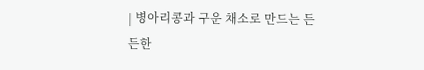| 병아리콩과 구운 채소로 만드는 든든한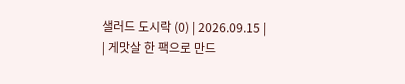샐러드 도시락 (0) | 2026.09.15 |
| 게맛살 한 팩으로 만드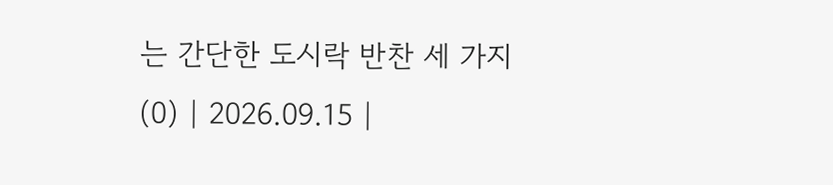는 간단한 도시락 반찬 세 가지 (0) | 2026.09.15 |